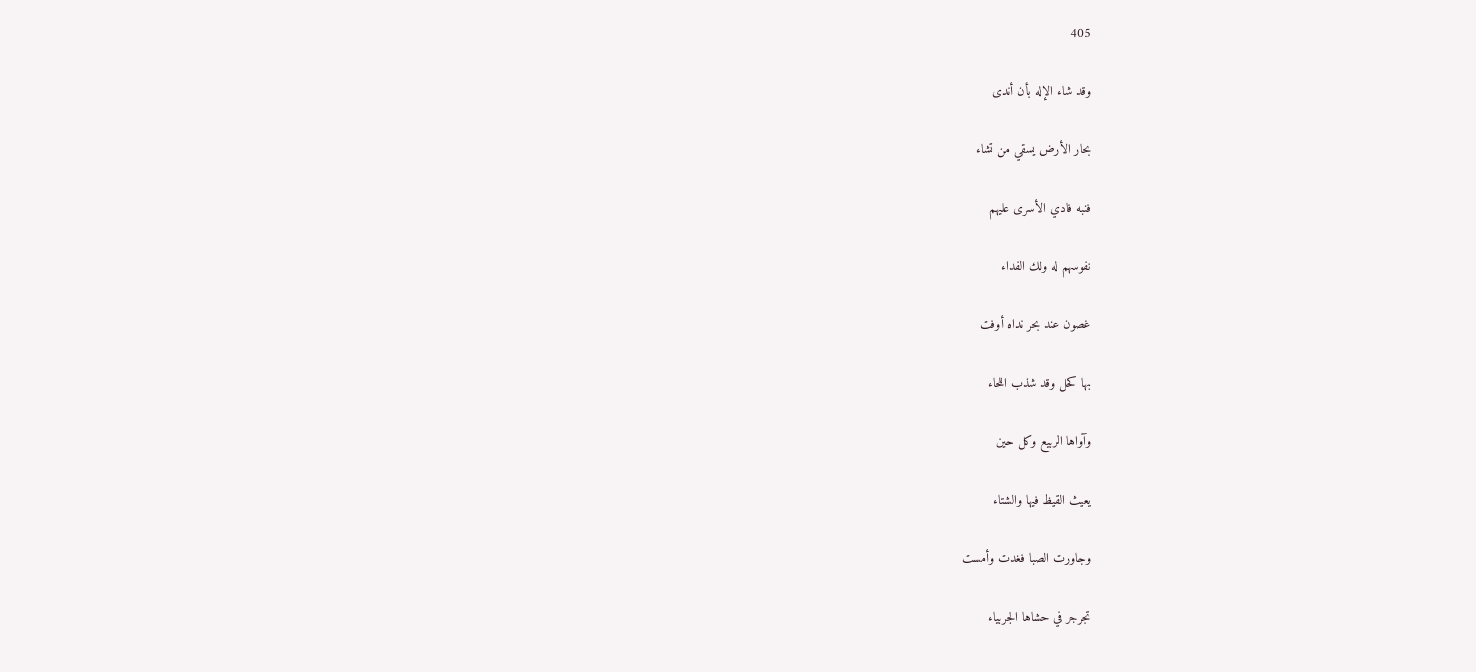405

وقد شاء الإله بأن أندى

بحار الأرض يسقي من تشاء

فنبه فادي الأسرى عليهم

نفوسهم له ولك الفداء

غصون عند بحر نداه أوفت

بها كحل وقد شذب اللحاء

وآواها الربيع وكل حين

يعيث القيظ فيها والشتاء

وجاورت الصبا فغدت وأمست

تجرجر في حشاها الجربياء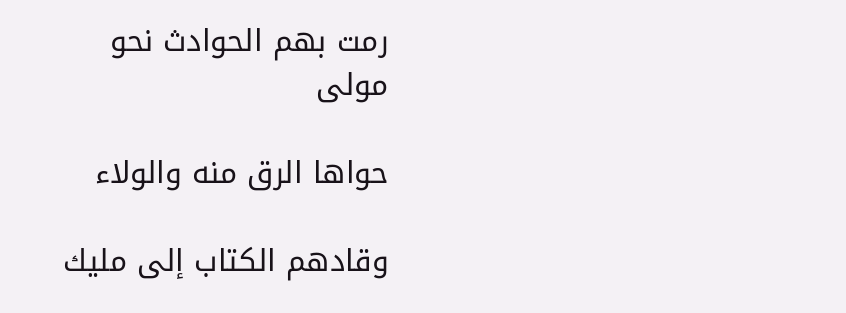رمت بهم الحوادث نحو مولى

حواها الرق منه والولاء

وقادهم الكتاب إلى مليك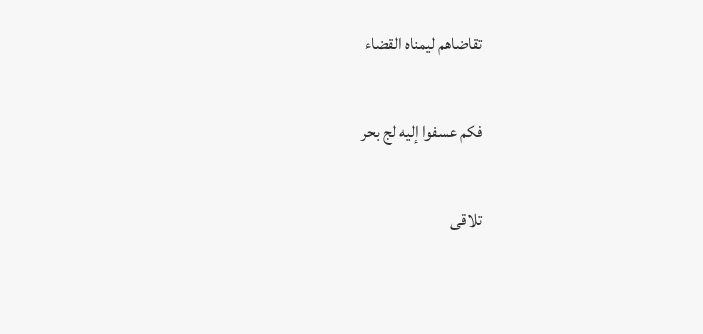تقاضاهم ليمناه القضاء

فكم عسفوا إليه لج بحر

تلاقى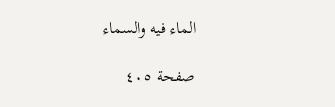الماء فيه والسماء

صفحة ٤٠٥